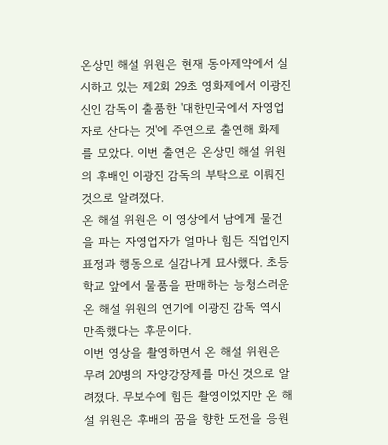온상민 해설 위원은 현재 동아제약에서 실시하고 있는 제2회 29초 영화제에서 이광진 신인 감독이 출품한 '대한민국에서 자영업자로 산다는 것'에 주연으로 출연해 화제를 모았다. 이번 출연은 온상민 해설 위원의 후배인 이광진 감독의 부탁으로 이뤄진 것으로 알려졌다.
온 해설 위원은 이 영상에서 남에게 물건을 파는 자영업자가 얼마나 힘든 직업인지 표정과 행동으로 실감나게 묘사했다. 초등학교 앞에서 물품을 판매하는 능청스러운 온 해설 위원의 연기에 이광진 감독 역시 만족했다는 후문이다.
이번 영상을 촬영하면서 온 해설 위원은 무려 20병의 자양강장제를 마신 것으로 알려졌다. 무보수에 힘든 촬영이었지만 온 해설 위원은 후배의 꿈을 향한 도전을 응원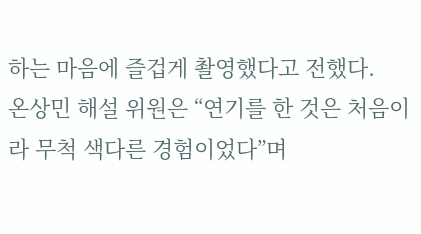하는 마음에 즐겁게 촬영했다고 전했다.
온상민 해설 위원은 “연기를 한 것은 처음이라 무척 색다른 경험이었다”며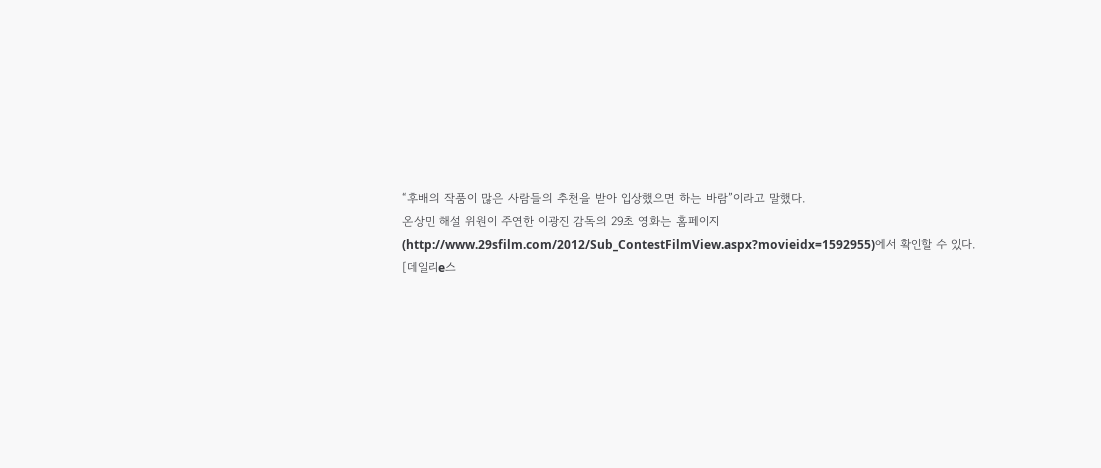“후배의 작품이 많은 사람들의 추천을 받아 입상했으면 하는 바람”이라고 말했다.
온상민 해설 위원이 주연한 이광진 감독의 29초 영화는 홈페이지(http://www.29sfilm.com/2012/Sub_ContestFilmView.aspx?movieidx=1592955)에서 확인할 수 있다.
[데일리e스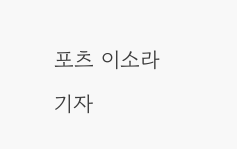포츠 이소라 기자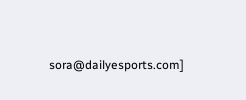sora@dailyesports.com]